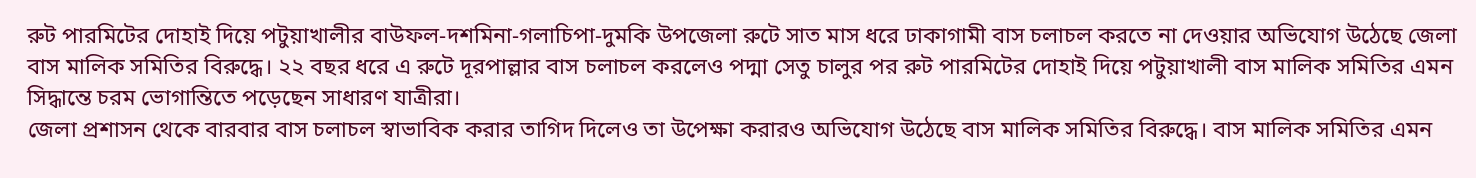রুট পারমিটের দোহাই দিয়ে পটুয়াখালীর বাউফল-দশমিনা-গলাচিপা-দুমকি উপজেলা রুটে সাত মাস ধরে ঢাকাগামী বাস চলাচল করতে না দেওয়ার অভিযোগ উঠেছে জেলা বাস মালিক সমিতির বিরুদ্ধে। ২২ বছর ধরে এ রুটে দূরপাল্লার বাস চলাচল করলেও পদ্মা সেতু চালুর পর রুট পারমিটের দোহাই দিয়ে পটুয়াখালী বাস মালিক সমিতির এমন সিদ্ধান্তে চরম ভোগান্তিতে পড়েছেন সাধারণ যাত্রীরা।
জেলা প্রশাসন থেকে বারবার বাস চলাচল স্বাভাবিক করার তাগিদ দিলেও তা উপেক্ষা করারও অভিযোগ উঠেছে বাস মালিক সমিতির বিরুদ্ধে। বাস মালিক সমিতির এমন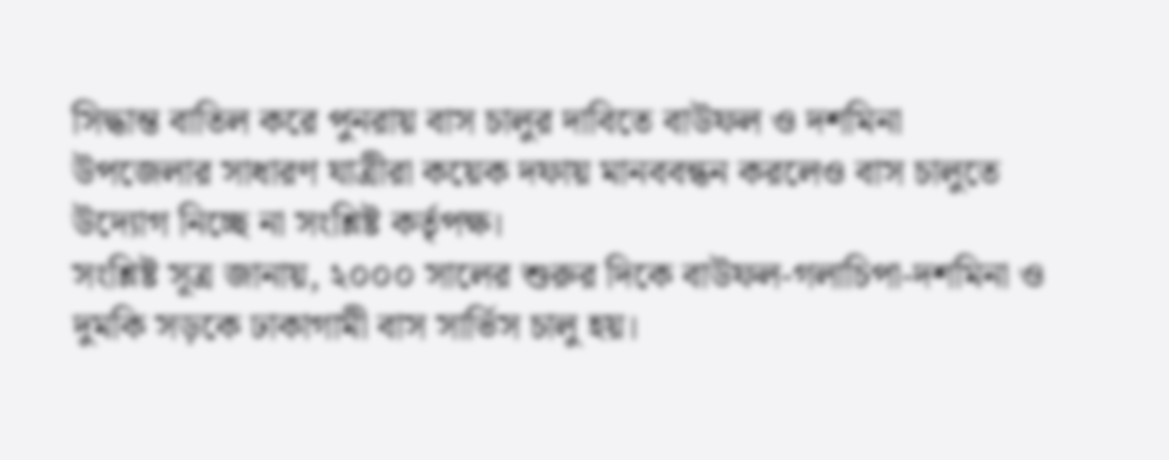সিদ্ধান্ত বাতিল করে পুনরায় বাস চালুর দাবিতে বাউফল ও দশমিনা উপজেলার সাধারণ যাত্রীরা কয়েক দফায় মানববন্ধন করলেও বাস চালুতে উদ্যোগ নিচ্ছে না সংশ্লিষ্ট কর্তৃপক্ষ।
সংশ্লিষ্ট সূত্র জানায়, ২০০০ সালের শুরুর দিকে বাউফল-গলাচিপা-দশমিনা ও দুমকি সড়কে ঢাকাগামী বাস সার্ভিস চালু হয়।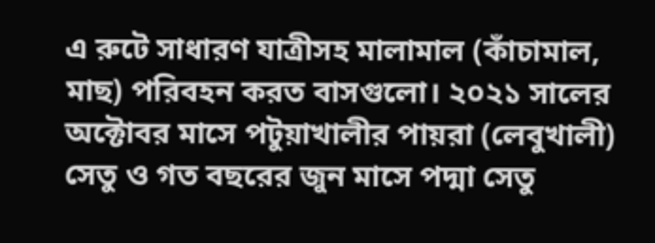এ রুটে সাধারণ যাত্রীসহ মালামাল (কাঁচামাল, মাছ) পরিবহন করত বাসগুলো। ২০২১ সালের অক্টোবর মাসে পটুয়াখালীর পায়রা (লেবুখালী) সেতু ও গত বছরের জুন মাসে পদ্মা সেতু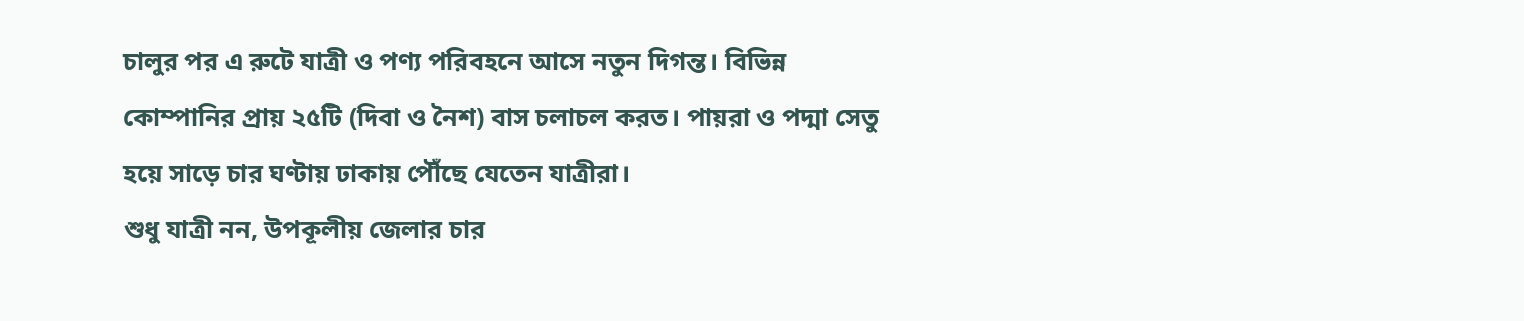চালুর পর এ রুটে যাত্রী ও পণ্য পরিবহনে আসে নতুন দিগন্ত। বিভিন্ন কোম্পানির প্রায় ২৫টি (দিবা ও নৈশ) বাস চলাচল করত। পায়রা ও পদ্মা সেতু হয়ে সাড়ে চার ঘণ্টায় ঢাকায় পৌঁছে যেতেন যাত্রীরা।
শুধু যাত্রী নন, উপকূলীয় জেলার চার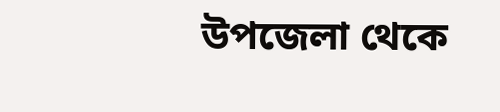উপজেলা থেকে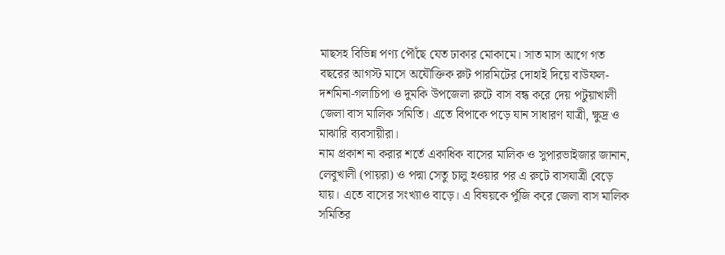মাছসহ বিভিন্ন পণ্য পৌঁছে যেত ঢাকার মোকামে। সাত মাস আগে গত বছরের আগস্ট মাসে অযৌক্তিক রুট পারমিটের দোহাই দিয়ে বাউফল-দশমিনা-গলাচিপা ও দুমকি উপজেলা রুটে বাস বন্ধ করে দেয় পটুয়াখালী জেলা বাস মালিক সমিতি। এতে বিপাকে পড়ে যান সাধারণ যাত্রী, ক্ষুদ্র ও মাঝারি ব্যবসায়ীরা।
নাম প্রকাশ না করার শর্তে একাধিক বাসের মালিক ও সুপারভাইজার জানান, লেবুখালী (পায়রা) ও পদ্মা সেতু চালু হওয়ার পর এ রুটে বাসযাত্রী বেড়ে যায়। এতে বাসের সংখ্যাও বাড়ে। এ বিষয়কে পুঁজি করে জেলা বাস মালিক সমিতির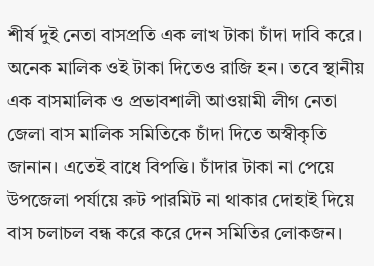শীর্ষ দুই নেতা বাসপ্রতি এক লাখ টাকা চাঁদা দাবি করে। অনেক মালিক ওই টাকা দিতেও রাজি হন। তবে স্থানীয় এক বাসমালিক ও প্রভাবশালী আওয়ামী লীগ নেতা জেলা বাস মালিক সমিতিকে চাঁদা দিতে অস্বীকৃতি জানান। এতেই বাধে বিপত্তি। চাঁদার টাকা না পেয়ে উপজেলা পর্যায়ে রুট পারমিট না থাকার দোহাই দিয়ে বাস চলাচল বন্ধ করে করে দেন সমিতির লোকজন।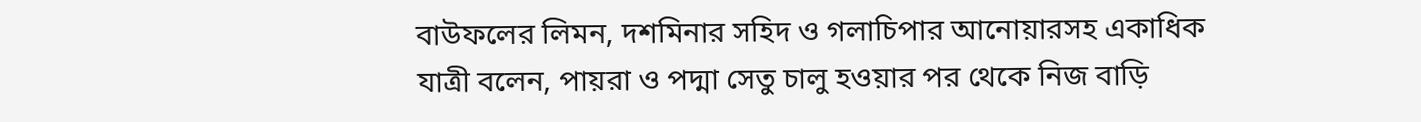বাউফলের লিমন, দশমিনার সহিদ ও গলাচিপার আনোয়ারসহ একাধিক যাত্রী বলেন, পায়রা ও পদ্মা সেতু চালু হওয়ার পর থেকে নিজ বাড়ি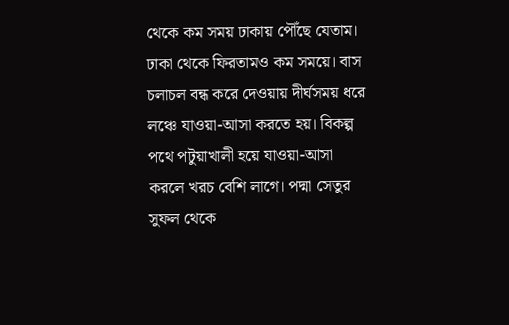থেকে কম সময় ঢাকায় পৌঁছে যেতাম। ঢাকা থেকে ফিরতামও কম সময়ে। বাস চলাচল বন্ধ করে দেওয়ায় দীর্ঘসময় ধরে লঞ্চে যাওয়া-আসা করতে হয়। বিকল্প পথে পটুয়াখালী হয়ে যাওয়া-আসা করলে খরচ বেশি লাগে। পদ্মা সেতুর সুফল থেকে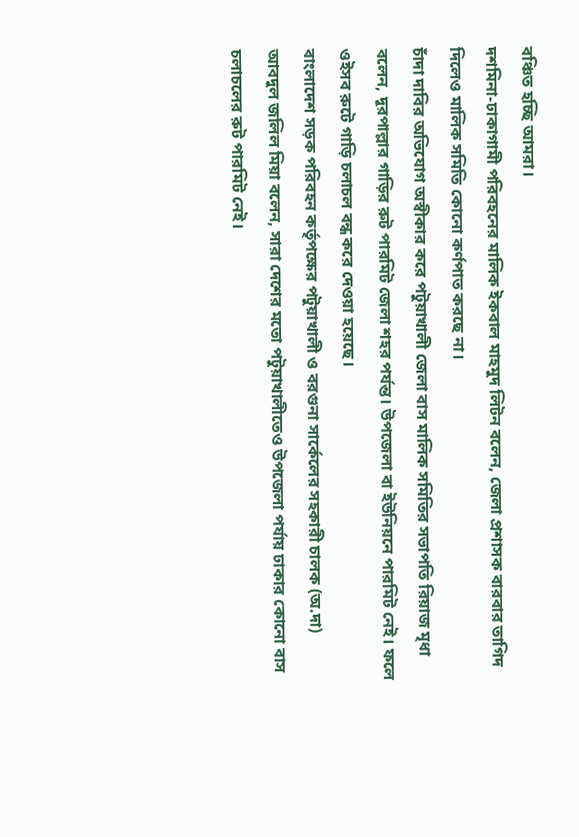বঞ্চিত হচ্ছি আমরা।
দশমিনা-ঢাকাগামী পরিবহনের মালিক ইকবাল মাহমুদ লিটন বলেন, জেলা প্রশাসক বারবার তাগিদ দিলেও মালিক সমিতি কোনো কর্ণপাত করছে না।
চাঁদা দাবির অভিযোগ অস্বীকার করে পটুয়াখালী জেলা বাস মালিক সমিতির সভাপতি রিয়াজ মৃধা বলেন, দূরপাল্লার গাড়ির রুট পারমিট জেলা শহর পর্যন্ত। উপজেলা বা ইউনিয়নে পারমিট নেই। ফলে ওইসব রুটে গাড়ি চলাচল বন্ধ করে দেওয়া হয়েছে।
বাংলাদেশ সড়ক পরিবহন কর্তৃপক্ষের পটুয়াখালী ও বরগুনা সার্কেলের সহকারী চালক (অ.দা) আবদুল জলিল মিয়া বলেন, সারা দেশের মতো পটুয়াখালীতেও উপজেলা পর্যায় ঢাকার কোনো বাস চলাচলের রুট পারমিট নেই।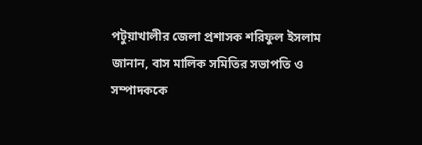পটুয়াখালীর জেলা প্রশাসক শরিফুল ইসলাম জানান, বাস মালিক সমিতির সভাপতি ও সম্পাদককে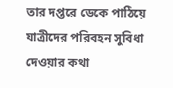তার দপ্তরে ডেকে পাঠিয়ে যাত্রীদের পরিবহন সুবিধা দেওয়ার কথা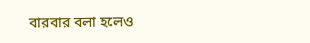বারবার বলা হলেও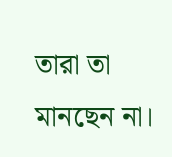তারা তা মানছেন না।